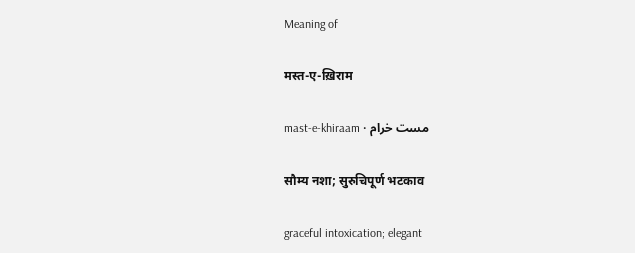Meaning of

मस्त-ए-ख़िराम

mast-e-khiraam • مست خرام

सौम्य नशा; सुरुचिपूर्ण भटकाव

graceful intoxication; elegant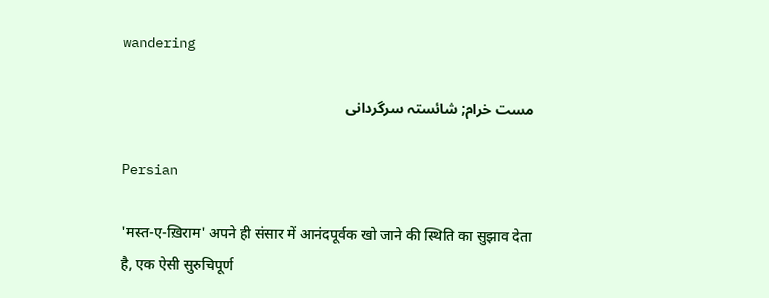wandering

مست خرام; شائستہ سرگردانی

Persian

'मस्त-ए-ख़िराम' अपने ही संसार में आनंदपूर्वक खो जाने की स्थिति का सुझाव देता है, एक ऐसी सुरुचिपूर्ण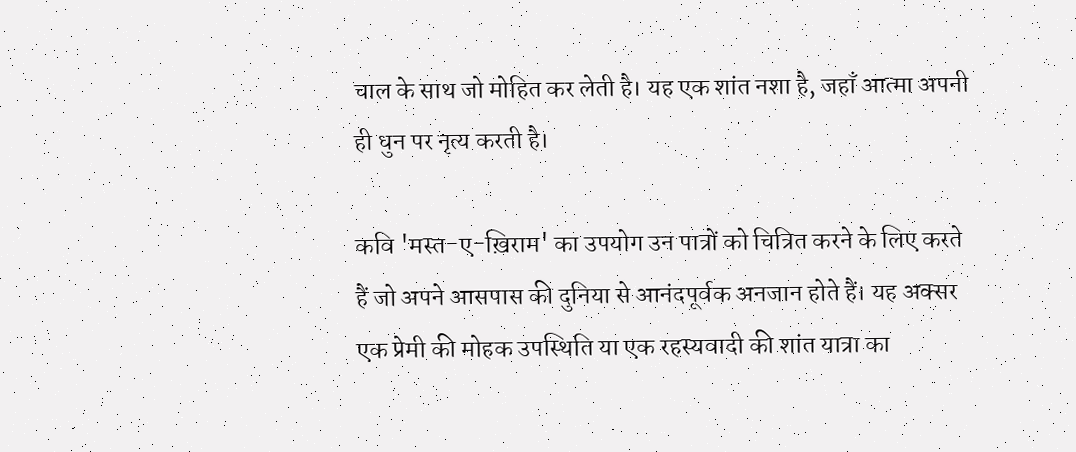चाल के साथ जो मोहित कर लेती है। यह एक शांत नशा है, जहाँ आत्मा अपनी ही धुन पर नृत्य करती है।

कवि 'मस्त-ए-ख़िराम' का उपयोग उन पात्रों को चित्रित करने के लिए करते हैं जो अपने आसपास की दुनिया से आनंदपूर्वक अनजान होते हैं। यह अक्सर एक प्रेमी की मोहक उपस्थिति या एक रहस्यवादी की शांत यात्रा का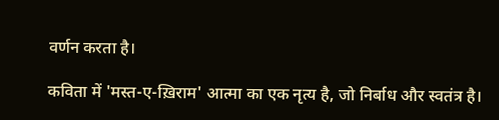वर्णन करता है।

कविता में 'मस्त-ए-ख़िराम' आत्मा का एक नृत्य है, जो निर्बाध और स्वतंत्र है।